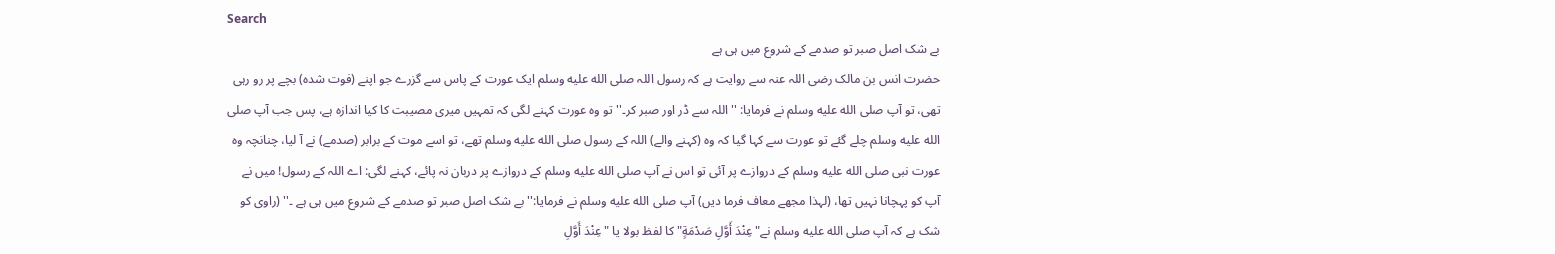Search
بے شک اصل صبر تو صدمے کے شروع میں ہی ہے
حضرت انس بن مالک رضی اللہ عنہ سے روایت ہے کہ رسول اللہ صلى الله عليه وسلم ایک عورت کے پاس سے گزرے جو اپنے (فوت شدہ) بچے پر رو رہی تھی، تو آپ صلى الله عليه وسلم نے فرمایا: '' اللہ سے ڈر اور صبر کر۔'' تو وہ عورت کہنے لگی کہ تمہیں میری مصیبت کا کیا اندازہ ہے، پس جب آپ صلى الله عليه وسلم چلے گئے تو عورت سے کہا گیا کہ وہ (کہنے والے) اللہ کے رسول صلى الله عليه وسلم تھے، تو اسے موت کے برابر (صدمے) نے آ لیا، چنانچہ وہ عورت نبی صلى الله عليه وسلم کے دروازے پر آئی تو اس نے آپ صلى الله عليه وسلم کے دروازے پر دربان نہ پائے، کہنے لگی: اے اللہ کے رسول! میں نے آپ کو پہچانا نہیں تھا، (لہذا مجھے معاف فرما دیں) آپ صلى الله عليه وسلم نے فرمایا:'' بے شک اصل صبر تو صدمے کے شروع میں ہی ہے ۔'' (راوی کو شک ہے کہ آپ صلى الله عليه وسلم نے" عِنْدَ أَوَّلِ صَدْمَةٍ" کا لفظ بولا یا " عِنْدَ أَوَّلِ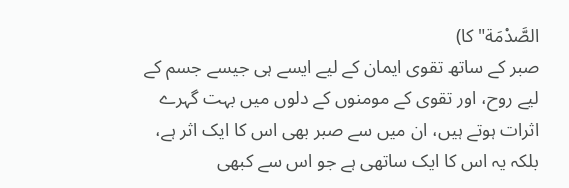الصَّدْمَة" کا)
صبر کے ساتھ تقوی ایمان کے لیے ایسے ہی جیسے جسم کے لیے روح، اور تقوی کے مومنوں کے دلوں میں بہت گہرے اثرات ہوتے ہیں، ان میں سے صبر بھی اس کا ایک اثر ہے، بلکہ یہ اس کا ایک ساتھی ہے جو اس سے کبھی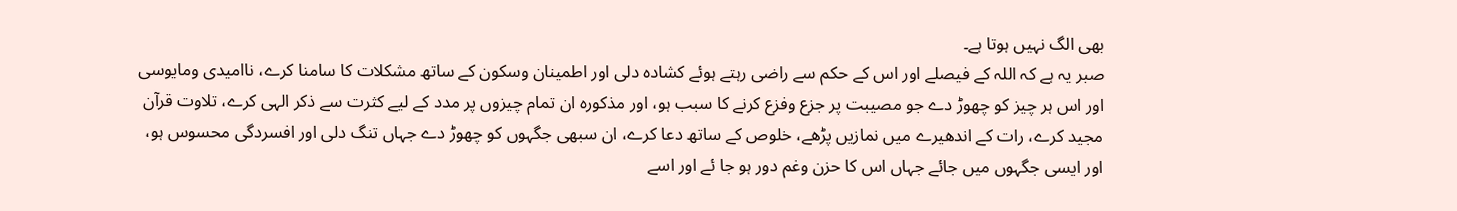بھی الگ نہیں ہوتا ہے۔
صبر یہ ہے کہ اللہ کے فیصلے اور اس کے حکم سے راضی رہتے ہوئے کشادہ دلی اور اطمینان وسکون کے ساتھ مشکلات کا سامنا کرے، ناامیدی ومایوسی اور اس ہر چیز کو چھوڑ دے جو مصیبت پر جزع وفزع کرنے کا سبب ہو، اور مذکورہ ان تمام چیزوں پر مدد کے لیے کثرت سے ذکر الہی کرے، تلاوت قرآن مجید کرے، رات کے اندھیرے میں نمازیں پڑھے، خلوص کے ساتھ دعا کرے، ان سبھی جگہوں کو چھوڑ دے جہاں تنگ دلی اور افسردگی محسوس ہو، اور ایسی جگہوں میں جائے جہاں اس کا حزن وغم دور ہو جا ئے اور اسے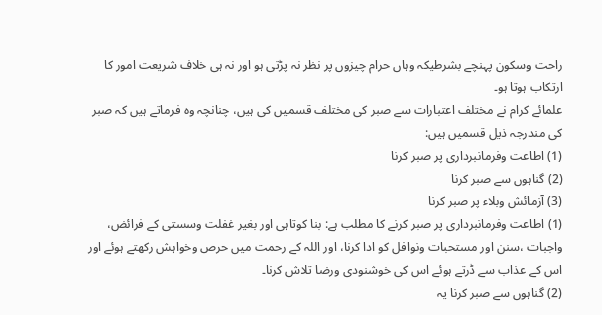راحت وسکون پہنچے بشرطیکہ وہاں حرام چیزوں پر نظر نہ پڑتی ہو اور نہ ہی خلاف شریعت امور کا ارتکاب ہوتا ہو۔
علمائے کرام نے مختلف اعتبارات سے صبر کی مختلف قسمیں کی ہیں، چنانچہ وہ فرماتے ہیں کہ صبر کی مندرجہ ذیل قسمیں ہیں:
(1) اطاعت وفرمانبرداری پر صبر کرنا
(2) گناہوں سے صبر کرنا
(3) آزمائش وبلاء پر صبر کرنا
(1) اطاعت وفرمانبرداری پر صبر کرنے کا مطلب ہے: بنا کوتاہی اور بغیر غفلت وسستی کے فرائض، واجبات ،سنن اور مستحبات ونوافل کو ادا کرنا، اور اللہ کے رحمت میں حرص وخواہش رکھتے ہوئے اور اس کے عذاب سے ڈرتے ہوئے اس کی خوشنودی ورضا تلاش کرنا۔
(2) گناہوں سے صبر کرنا یہ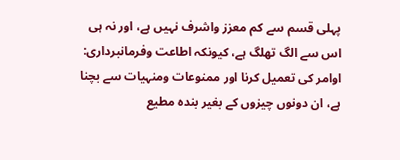پہلی قسم سے کم معزز واشرف نہیں ہے، اور نہ ہی اس سے الگ تھلگ ہے، کیونکہ اطاعت وفرمانبرداری: اوامر کی تعمیل کرنا اور ممنوعات ومنہیات سے بچنا ہے، ان دونوں چیزوں کے بغیر بندہ مطیع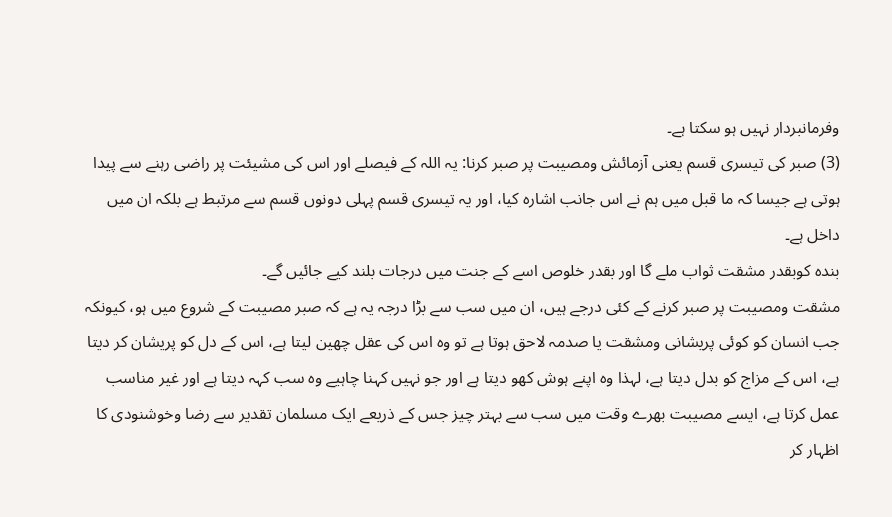وفرمانبردار نہیں ہو سکتا ہے۔
(3) صبر کی تیسری قسم یعنی آزمائش ومصیبت پر صبر کرنا: یہ اللہ کے فیصلے اور اس کی مشیئت پر راضی رہنے سے پیدا ہوتی ہے جیسا کہ ما قبل میں ہم نے اس جانب اشارہ کیا، اور یہ تیسری قسم پہلی دونوں قسم سے مرتبط ہے بلکہ ان میں داخل ہے۔
بندہ کوبقدر مشقت ثواب ملے گا اور بقدر خلوص اسے کے جنت میں درجات بلند کیے جائیں گے۔
مشقت ومصیبت پر صبر کرنے کے کئی درجے ہیں، ان میں سب سے بڑا درجہ یہ ہے کہ صبر مصیبت کے شروع میں ہو، کیونکہ جب انسان کو کوئی پریشانی ومشقت یا صدمہ لاحق ہوتا ہے تو وہ اس کی عقل چھین لیتا ہے، اس کے دل کو پریشان کر دیتا ہے، اس کے مزاج کو بدل دیتا ہے، لہذا وہ اپنے ہوش کھو دیتا ہے اور جو نہیں کہنا چاہیے وہ سب کہہ دیتا ہے اور غیر مناسب عمل کرتا ہے، ایسے مصیبت بھرے وقت میں سب سے بہتر چیز جس کے ذریعے ایک مسلمان تقدیر سے رضا وخوشنودی کا اظہار کر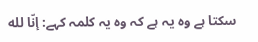سکتا ہے وہ یہ ہے کہ وہ یہ کلمہ کہے: إنّا لله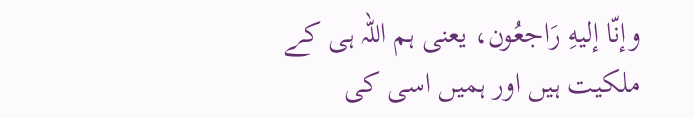وإنّا إليهِ رَاجعُون، یعنی ہم اللہ ہی کے ملکیت ہیں اور ہمیں اسی کی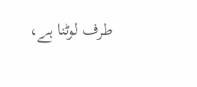طرف لوٹنا ہے،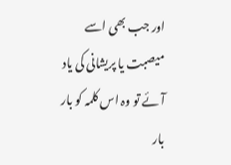اور جب بھی اسے میصبت یا پریشانی کی یاد آئے تو وہ اس کلمہ کو بار بار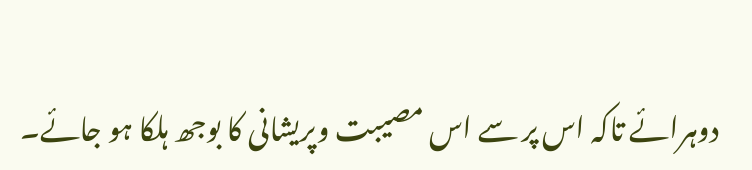دوہرائے تاکہ اس پر سے اس مصیبت وپریشانی کا بوجھ ہلکا ہو جائے۔